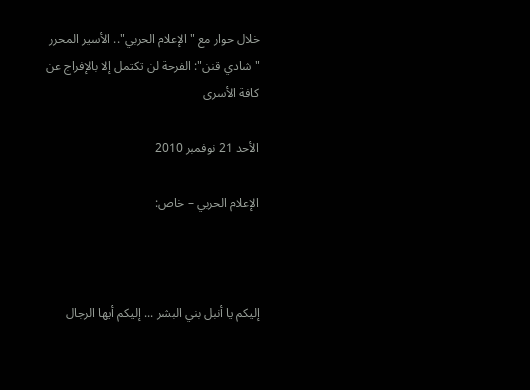خلال حوار مع "الإعلام الحربي".. الأسير المحرر "شادي قنن": الفرحة لن تكتمل إلا بالإفراج عن كافة الأسرى

الأحد 21 نوفمبر 2010

الإعلام الحربي – خاص:



إليكم يا أنبل بني البشر ... إليكم أيها الرجال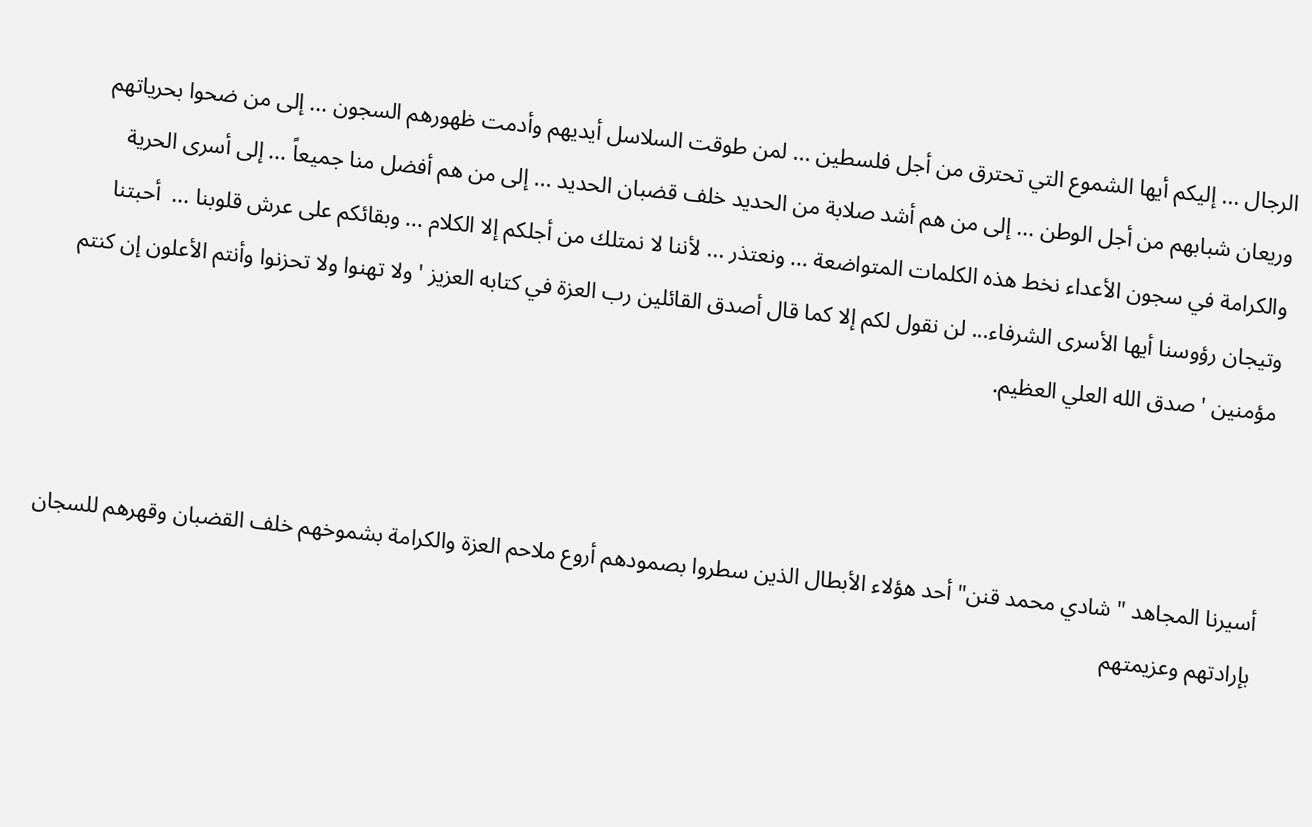الرجال ... إليكم أيها الشموع التي تحترق من أجل فلسطين ... لمن طوقت السلاسل أيديهم وأدمت ظهورهم السجون ... إلى من ضحوا بحرياتهم وريعان شبابهم من أجل الوطن ... إلى من هم أشد صلابة من الحديد خلف قضبان الحديد ... إلى من هم أفضل منا جميعاً ... إلى أسرى الحرية والكرامة في سجون الأعداء نخط هذه الكلمات المتواضعة ... ونعتذر ... لأننا لا نمتلك من أجلكم إلا الكلام ... وبقائكم على عرش قلوبنا ...  أحبتنا وتيجان رؤوسنا أيها الأسرى الشرفاء... لن نقول لكم إلا كما قال أصدق القائلين رب العزة في كتابه العزيز ' ولا تهنوا ولا تحزنوا وأنتم الأعلون إن كنتم مؤمنين ' صدق الله العلي العظيم.



أسيرنا المجاهد " شادي محمد قنن" أحد هؤلاء الأبطال الذين سطروا بصمودهم أروع ملاحم العزة والكرامة بشموخهم خلف القضبان وقهرهم للسجان بإرادتهم وعزيمتهم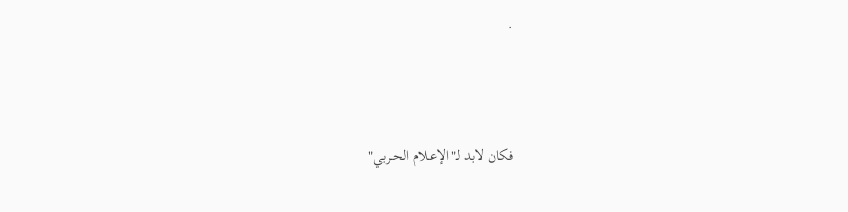.



فكان لابد لـ"الإعـلام الحـربي"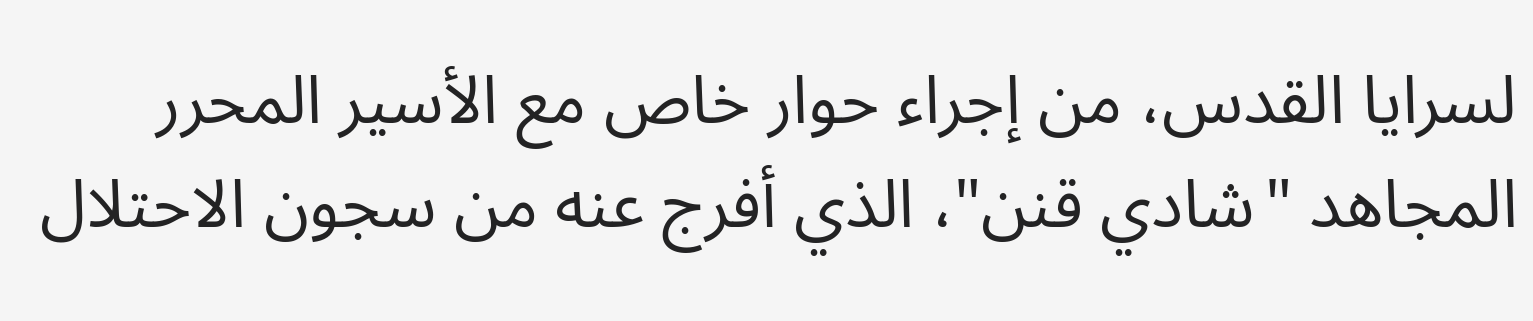لسرايا القدس، من إجراء حوار خاص مع الأسير المحرر المجاهد "شادي قنن"، الذي أفرج عنه من سجون الاحتلال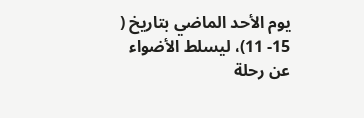يوم الأحد الماضي بتاريخ ( 15- 11)، ليسلط الأضواء عن رحلة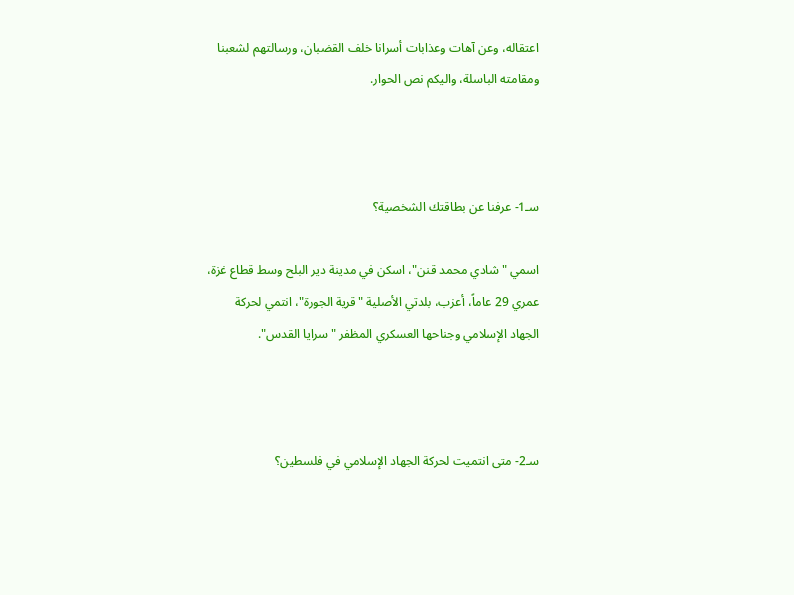اعتقاله، وعن آهات وعذابات أسرانا خلف القضبان، ورسالتهم لشعبنا ومقامته الباسلة، واليكم نص الحوار.



سـ1- عرفنا عن بطاقتك الشخصية؟

اسمي " شادي محمد قنن"، اسكن في مدينة دير البلح وسط قطاع غزة، عمري 29 عاماً، أعزب، بلدتي الأصلية "قرية الجورة"، انتمي لحركة الجهاد الإسلامي وجناحها العسكري المظفر "سرايا القدس".



سـ2- متى انتميت لحركة الجهاد الإسلامي في فلسطين؟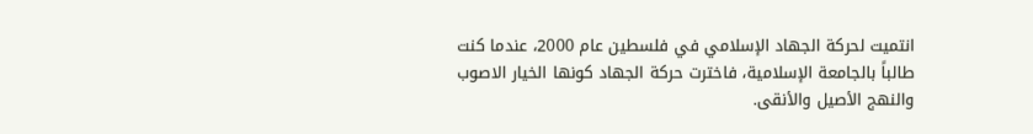انتميت لحركة الجهاد الإسلامي في فلسطين عام 2000، عندما كنت طالباً بالجامعة الإسلامية، فاخترت حركة الجهاد كونها الخيار الاصوب والنهج الأصيل والأنقى.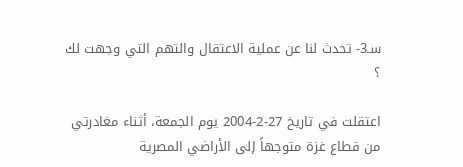سـ3- تحدث لنا عن عملية الاعتقال والتهم التي وجهت لك ؟

اعتقلت في تاريخ 27-2-2004 يوم الجمعة، أثناء مغادرتي من قطاع غزة متوجهاً إلى الأراضي المصرية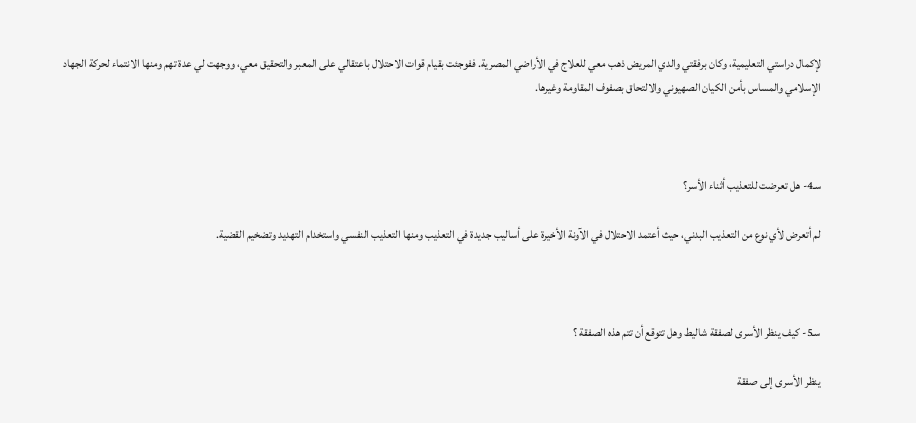لإكمال دراستي التعليمية، وكان برفقتي والدي المريض ذهب معي للعلاج في الأراضي المصرية. ففوجئت بقيام قوات الاحتلال باعتقالي على المعبر والتحقيق معي، ووجهت لي عدة تهم ومنها الانتماء لحركة الجهاد الإسلامي والمساس بأمن الكيان الصهيوني والالتحاق بصفوف المقاومة وغيرها.



سـ4- هل تعرضت للتعذيب أثناء الأسر؟

لم أتعرض لأي نوع من التعذيب البدني، حيث أعتمد الاحتلال في الآونة الأخيرة على أساليب جديدة في التعذيب ومنها التعذيب النفسي واستخدام التهديد وتضخيم القضية.



سـ5- كيف ينظر الأسرى لصفقة شاليط وهل تتوقع أن تتم هذه الصفقة ؟

ينظر الأسرى إلى صفقة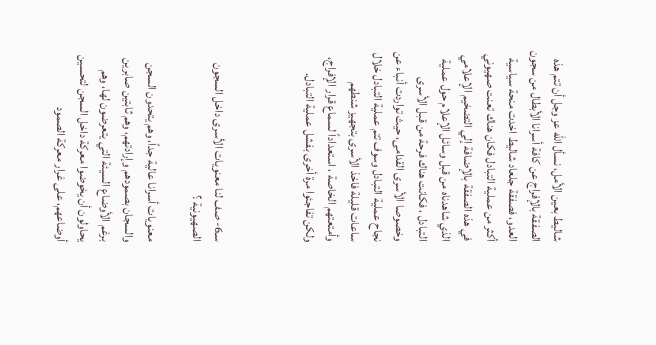شاليط بعين الأمل، نسأل الله عز وجل أن تتم هذه الصفقة بالإفراج عن كافة أسرانا الأبطال من سجون العدو، فصفقة جلعاد شاليط اخدت منحة سياسية أكثر من عملية التبادل فكان هناك تعنت صهيوني في هذه الصفقة بالإضافة إلي التضخيم الإعلامي الذي شاهدناه من قبل وسائل الإعلام حول عملية التبادل ، فكانت هناك فرحة من قبل الأسرى وخصوصا الأسرى القدامى، حيث تواردت أنباء عن نجاح عملية التبادل وسوف تتم عملية التبادل خلال ساعات قليلة فاخذ الأسرى بتجهيز شنطهم وأمتعتهم الخاصة ، استعداداً لسماع قرار الإفراج، ولكن تفاجئوا مرة أخرى بفشل عملية التبادل.



سـ6- صف لنا معنويات الأسرى داخل السجون الصهيونية ؟

معنويات أسرانا عالية جداً، وهم يتحدون السجن والسجان بصمودهم وإرادتهم، وهم ثابتين صابرين برغم الأوضاع السيئة التي يتعرضون لها، وهم يحاولون أن يخوضوا معركة داخل السجن لتحسين أوضاعهم، على غرار معركة الصمود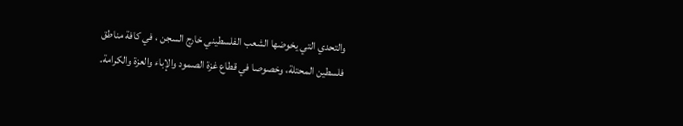والتحدي التي يخوضها الشعب الفلسطيني خارج السجن ، في كافة مناطق فلسطين المحتلة، وخصوصا في قطاع غزة الصمود والإباء والعزة والكرامة.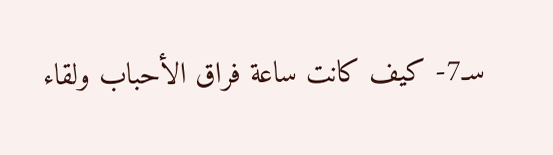سـ7- كيف كانت ساعة فراق الأحباب ولقاء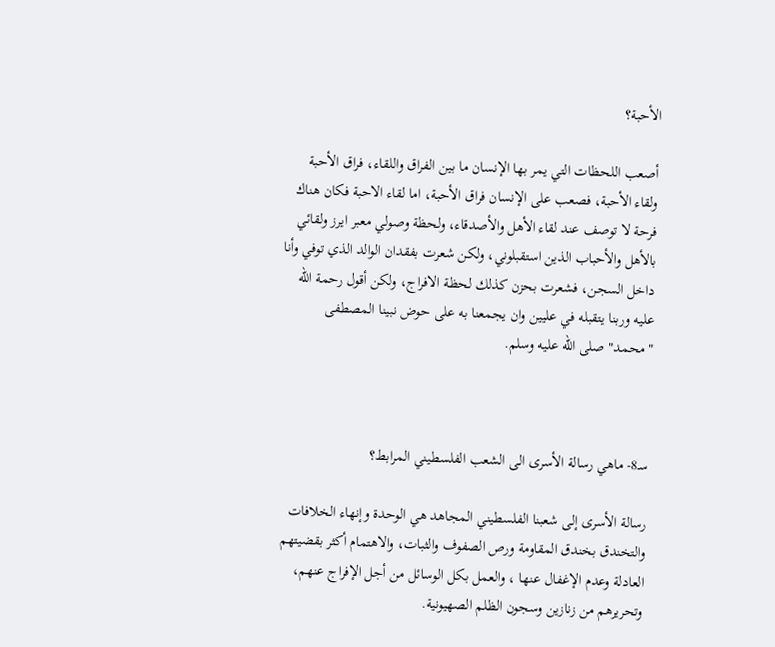الأحبة؟

أصعب اللحظات التي يمر بها الإنسان ما بين الفراق واللقاء، فراق الأحبة ولقاء الأحبة، فصعب على الإنسان فراق الأحبة، اما لقاء الاحبة فكان هناك فرحة لا توصف عند لقاء الأهل والأصدقاء، ولحظة وصولي معبر ايرز ولقائي بالأهل والأحباب الذين استقبلوني، ولكن شعرت بفقدان الوالد الذي توفي وأنا داخل السجن، فشعرت بحزن كذلك لحظة الافراج، ولكن أقول رحمة الله عليه وربنا يتقبله في عليين وان يجمعنا به على حوض نبينا المصطفى "محمد" صلى الله عليه وسلم.



سـ8- ماهي رسالة الأسرى الى الشعب الفلسطيني المرابط؟

رسالة الأسرى إلى شعبنا الفلسطيني المجاهد هي الوحدة وإنهاء الخلافات والتخندق بخندق المقاومة ورص الصفوف والثبات، والاهتمام أكثر بقضيتهم العادلة وعدم الإغفال عنها ، والعمل بكل الوسائل من أجل الإفراج عنهم، وتحريرهم من زنازين وسجون الظلم الصهيونية.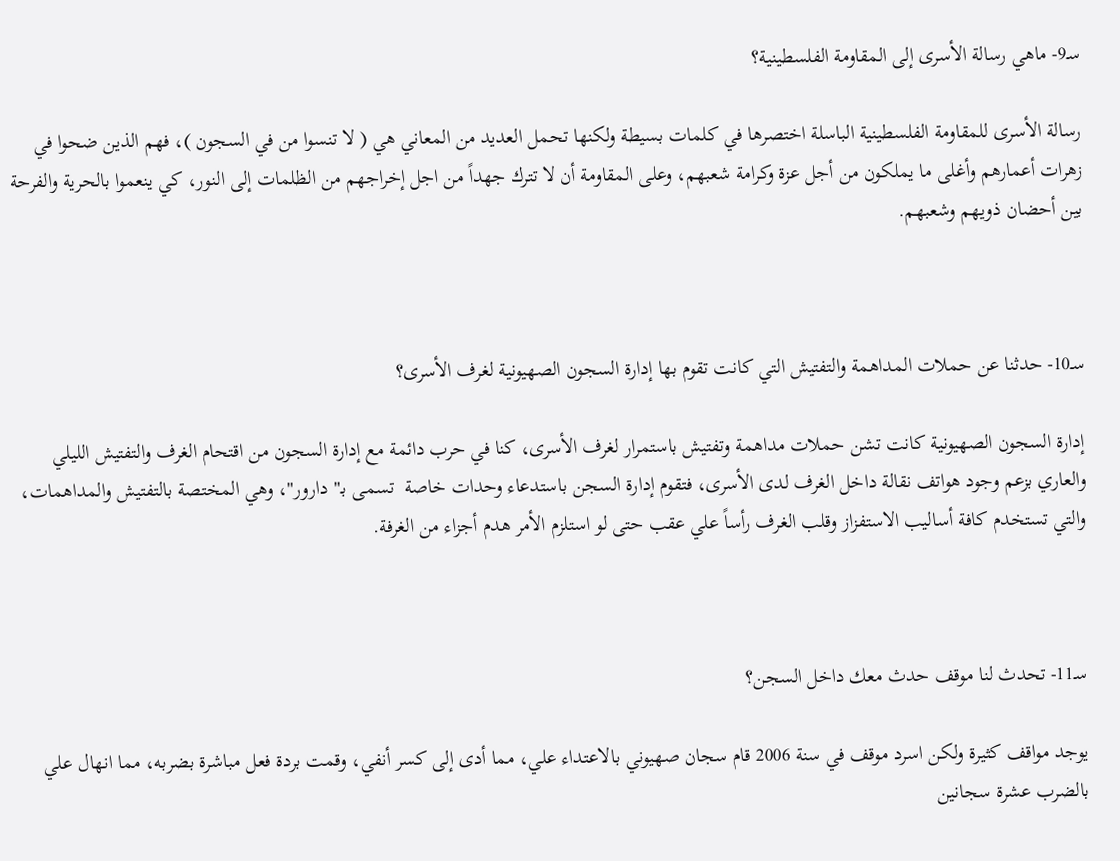سـ9- ماهي رسالة الأسرى إلى المقاومة الفلسطينية؟

رسالة الأسرى للمقاومة الفلسطينية الباسلة اختصرها في كلمات بسيطة ولكنها تحمل العديد من المعاني هي ( لا تنسوا من في السجون )، فهم الذين ضحوا في زهرات أعمارهم وأغلى ما يملكون من أجل عزة وكرامة شعبهم، وعلى المقاومة أن لا تترك جهداً من اجل إخراجهم من الظلمات إلى النور، كي ينعموا بالحرية والفرحة بين أحضان ذويهم وشعبهم.



سـ10- حدثنا عن حملات المداهمة والتفتيش التي كانت تقوم بها إدارة السجون الصهيونية لغرف الأسرى؟

إدارة السجون الصهيونية كانت تشن حملات مداهمة وتفتيش باستمرار لغرف الأسرى، كنا في حرب دائمة مع إدارة السجون من اقتحام الغرف والتفتيش الليلي والعاري بزعم وجود هواتف نقالة داخل الغرف لدى الأسرى، فتقوم إدارة السجن باستدعاء وحدات خاصة  تسمى بـ" دارور"، وهي المختصة بالتفتيش والمداهمات، والتي تستخدم كافة أساليب الاستفزاز وقلب الغرف رأساً علي عقب حتى لو استلزم الأمر هدم أجزاء من الغرفة.



سـ11- تحدث لنا موقف حدث معك داخل السجن؟

يوجد مواقف كثيرة ولكن اسرد موقف في سنة 2006 قام سجان صهيوني بالاعتداء علي، مما أدى إلى كسر أنفي، وقمت بردة فعل مباشرة بضربه، مما انهال علي بالضرب عشرة سجانين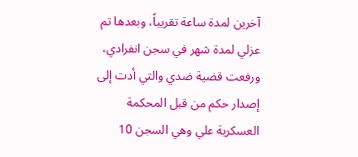آخرين لمدة ساعة تقريباً، وبعدها تم عزلي لمدة شهر في سجن انفرادي، ورفعت قضية ضدي والتي أدت إلى إصدار حكم من قبل المحكمة العسكرية علي وهي السجن 10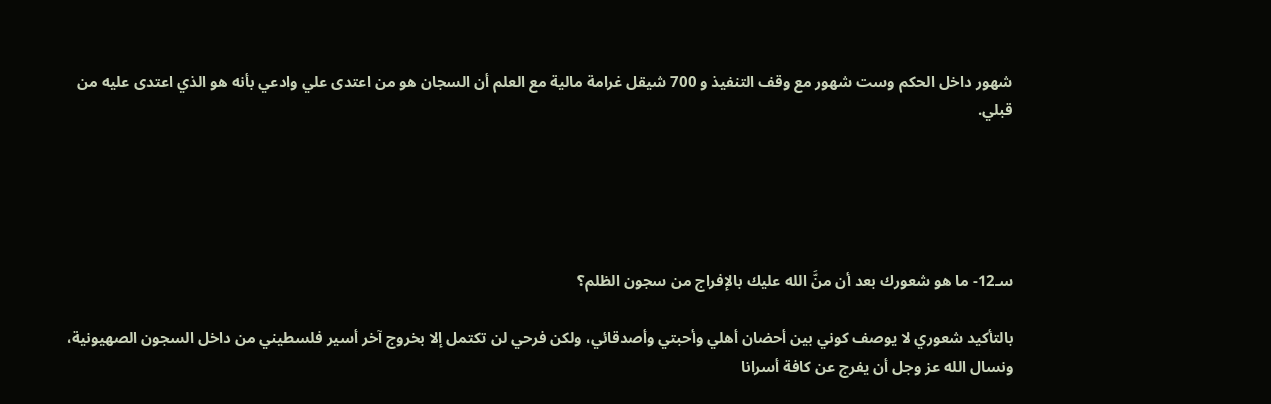شهور داخل الحكم وست شهور مع وقف التنفيذ و 700 شيقل غرامة مالية مع العلم أن السجان هو من اعتدى علي وادعي بأنه هو الذي اعتدى عليه من قبلي.





سـ12- ما هو شعورك بعد أن منَّ الله عليك بالإفراج من سجون الظلم؟

بالتأكيد شعوري لا يوصف كوني بين أحضان أهلي وأحبتي وأصدقائي، ولكن فرحي لن تكتمل إلا بخروج آخر أسير فلسطيني من داخل السجون الصهيونية، ونسال الله عز وجل أن يفرج عن كافة أسرانا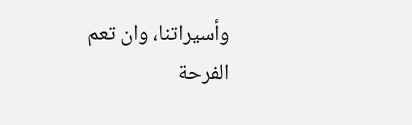وأسيراتنا، وان تعم الفرحة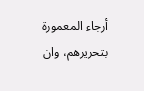أرجاء المعمورة بتحريرهم، وان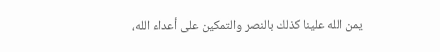يمن الله علينا كذلك بالنصر والتمكين على أعداء الله،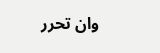وان تحرر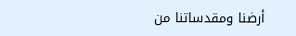أرضنا ومقدساتنا من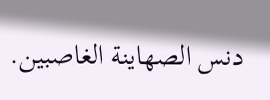دنس الصهاينة الغاصبين.